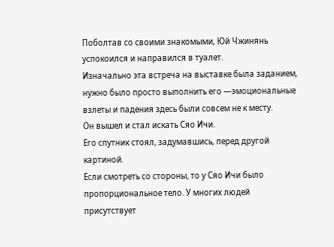Поболтав со своими знакомыми, Юй Чжинянь успокоился и направился в туалет.
Изначально эта встреча на выставке была заданием, нужно было просто выполнить его —эмоциональные взлеты и падения здесь были совсем не к месту.
Он вышел и стал искать Сяо Ичи.
Его спутник стоял, задумавшись, перед другой картиной.
Если смотреть со стороны, то у Сяо Ичи было пропорциональное тело. У многих людей присутствует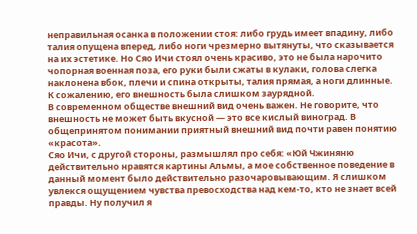неправильная осанка в положении стоя: либо грудь имеет впадину, либо талия опущена вперед, либо ноги чрезмерно вытянуты, что сказывается на их эстетике. Но Сяо Ичи стоял очень красиво, это не была нарочито чопорная военная поза, его руки были сжаты в кулаки, голова слегка наклонена вбок, плечи и спина открыты, талия прямая, а ноги длинные.
К сожалению, его внешность была слишком заурядной.
В современном обществе внешний вид очень важен. Не говорите, что внешность не может быть вкусной — это все кислый виноград. В общепринятом понимании приятный внешний вид почти равен понятию «красота».
Сяо Ичи, с другой стороны, размышлял про себя: «Юй Чжиняню действительно нравятся картины Альмы, а мое собственное поведение в данный момент было действительно разочаровывающим. Я слишком увлекся ощущением чувства превосходства над кем-то, кто не знает всей правды. Ну получил я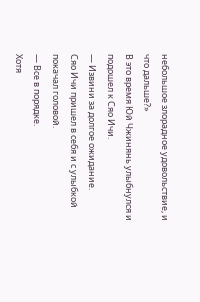небольшое злорадное удовольствие, и что дальше?»
В это время Юй Чжинянь улыбнулся и подошел к Сяо Ичи.
— Извини за долгое ожидание.
Сяо Ичи пришел в себя и с улыбкой покачал головой.
— Все в порядке.
Хотя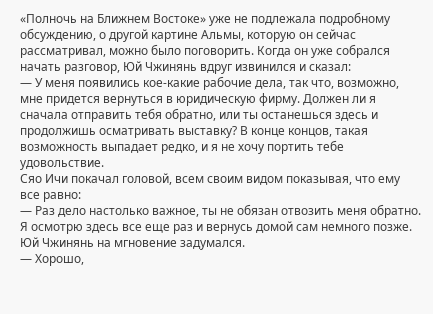«Полночь на Ближнем Востоке» уже не подлежала подробному обсуждению, о другой картине Альмы, которую он сейчас рассматривал, можно было поговорить. Когда он уже собрался начать разговор, Юй Чжинянь вдруг извинился и сказал:
— У меня появились кое-какие рабочие дела, так что, возможно, мне придется вернуться в юридическую фирму. Должен ли я сначала отправить тебя обратно, или ты останешься здесь и продолжишь осматривать выставку? В конце концов, такая возможность выпадает редко, и я не хочу портить тебе удовольствие.
Сяо Ичи покачал головой, всем своим видом показывая, что ему все равно:
— Раз дело настолько важное, ты не обязан отвозить меня обратно. Я осмотрю здесь все еще раз и вернусь домой сам немного позже.
Юй Чжинянь на мгновение задумался.
— Хорошо,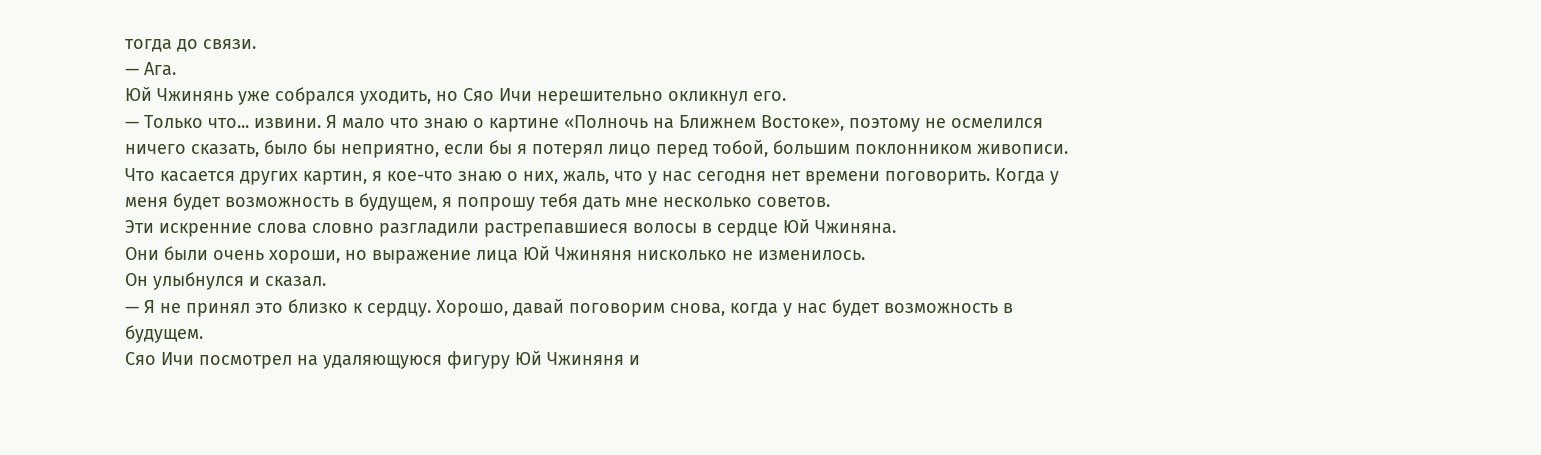тогда до связи.
— Ага.
Юй Чжинянь уже собрался уходить, но Сяо Ичи нерешительно окликнул его.
— Только что... извини. Я мало что знаю о картине «Полночь на Ближнем Востоке», поэтому не осмелился ничего сказать, было бы неприятно, если бы я потерял лицо перед тобой, большим поклонником живописи. Что касается других картин, я кое-что знаю о них, жаль, что у нас сегодня нет времени поговорить. Когда у меня будет возможность в будущем, я попрошу тебя дать мне несколько советов.
Эти искренние слова словно разгладили растрепавшиеся волосы в сердце Юй Чжиняна.
Они были очень хороши, но выражение лица Юй Чжиняня нисколько не изменилось.
Он улыбнулся и сказал.
— Я не принял это близко к сердцу. Хорошо, давай поговорим снова, когда у нас будет возможность в будущем.
Сяо Ичи посмотрел на удаляющуюся фигуру Юй Чжиняня и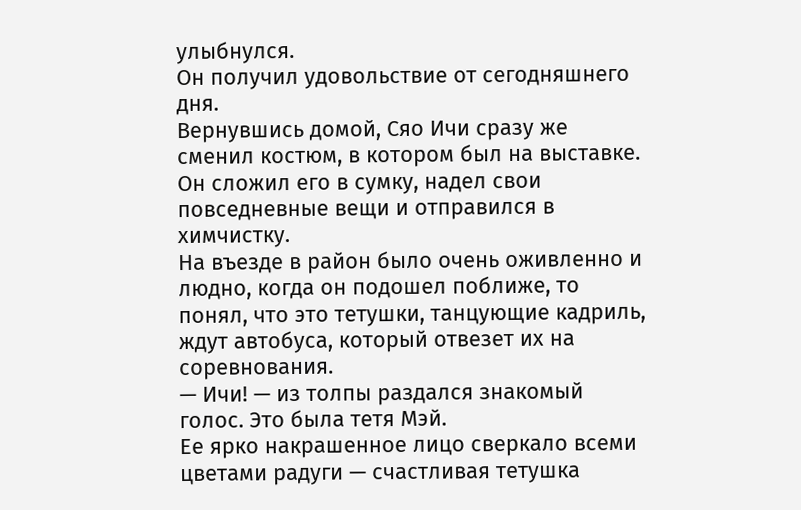улыбнулся.
Он получил удовольствие от сегодняшнего дня.
Вернувшись домой, Сяо Ичи сразу же сменил костюм, в котором был на выставке.
Он сложил его в сумку, надел свои повседневные вещи и отправился в химчистку.
На въезде в район было очень оживленно и людно, когда он подошел поближе, то понял, что это тетушки, танцующие кадриль, ждут автобуса, который отвезет их на соревнования.
— Ичи! — из толпы раздался знакомый голос. Это была тетя Мэй.
Ее ярко накрашенное лицо сверкало всеми цветами радуги — счастливая тетушка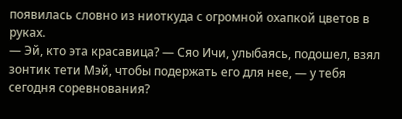появилась словно из ниоткуда с огромной охапкой цветов в руках.
— Эй, кто эта красавица? — Сяо Ичи, улыбаясь, подошел, взял зонтик тети Мэй, чтобы подержать его для нее, — у тебя сегодня соревнования?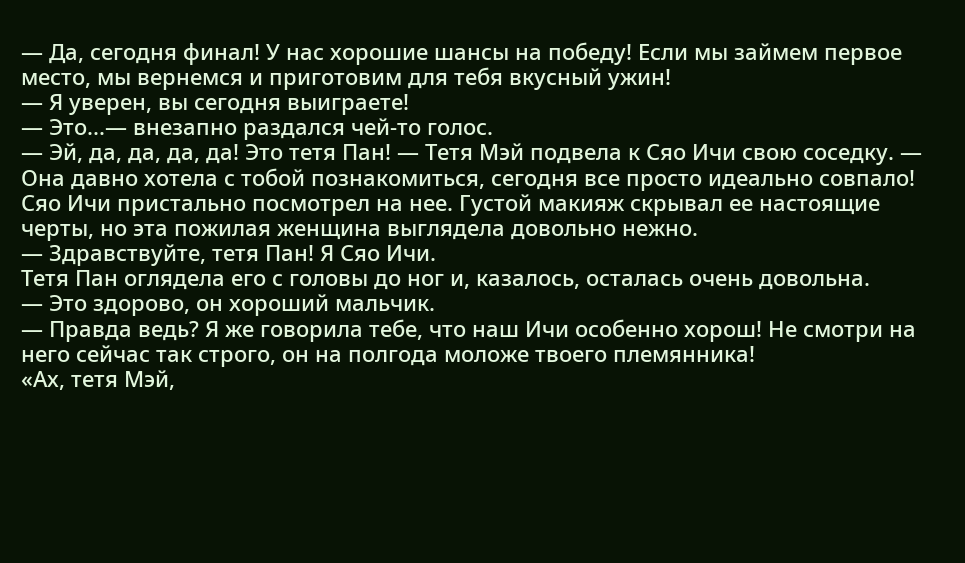— Да, сегодня финал! У нас хорошие шансы на победу! Если мы займем первое место, мы вернемся и приготовим для тебя вкусный ужин!
— Я уверен, вы сегодня выиграете!
— Это...— внезапно раздался чей-то голос.
— Эй, да, да, да, да! Это тетя Пан! — Тетя Мэй подвела к Сяо Ичи свою соседку. — Она давно хотела с тобой познакомиться, сегодня все просто идеально совпало!
Сяо Ичи пристально посмотрел на нее. Густой макияж скрывал ее настоящие черты, но эта пожилая женщина выглядела довольно нежно.
— Здравствуйте, тетя Пан! Я Сяо Ичи.
Тетя Пан оглядела его с головы до ног и, казалось, осталась очень довольна.
— Это здорово, он хороший мальчик.
— Правда ведь? Я же говорила тебе, что наш Ичи особенно хорош! Не смотри на него сейчас так строго, он на полгода моложе твоего племянника!
«Ах, тетя Мэй,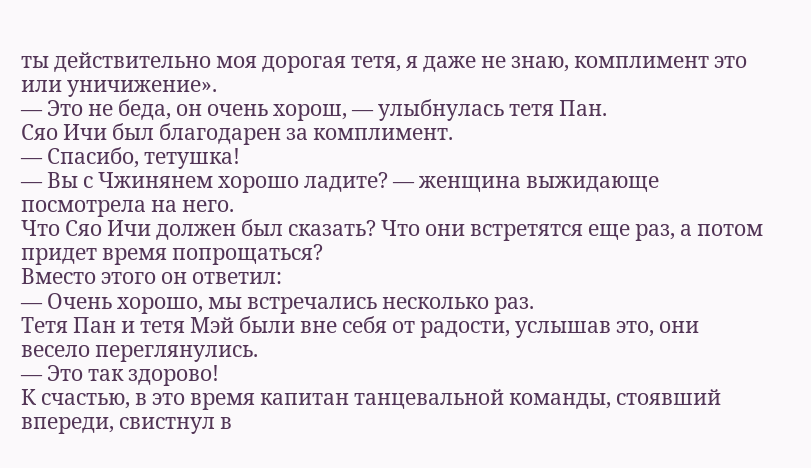ты действительно моя дорогая тетя, я даже не знаю, комплимент это или уничижение».
— Это не беда, он очень хорош, — улыбнулась тетя Пан.
Сяо Ичи был благодарен за комплимент.
— Спасибо, тетушка!
— Вы с Чжинянем хорошо ладите? — женщина выжидающе посмотрела на него.
Что Сяо Ичи должен был сказать? Что они встретятся еще раз, а потом придет время попрощаться?
Вместо этого он ответил:
— Очень хорошо, мы встречались несколько раз.
Тетя Пан и тетя Мэй были вне себя от радости, услышав это, они весело переглянулись.
— Это так здорово!
К счастью, в это время капитан танцевальной команды, стоявший впереди, свистнул в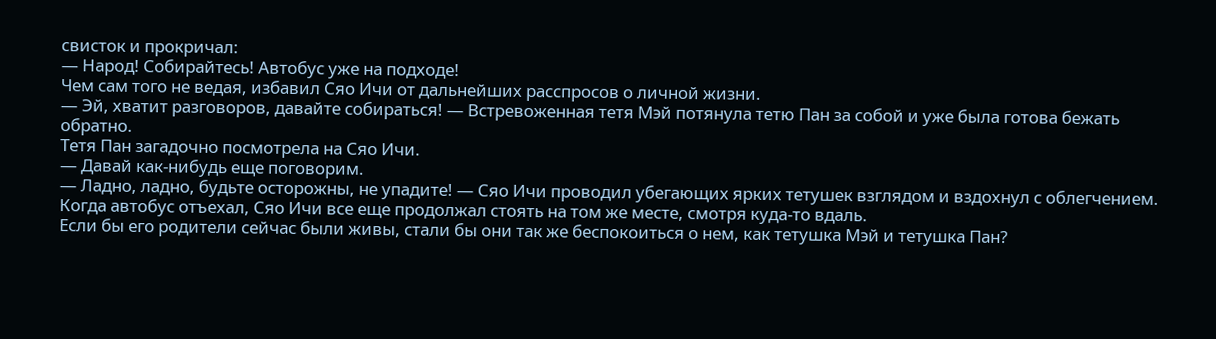свисток и прокричал:
— Народ! Собирайтесь! Автобус уже на подходе!
Чем сам того не ведая, избавил Сяо Ичи от дальнейших расспросов о личной жизни.
— Эй, хватит разговоров, давайте собираться! — Встревоженная тетя Мэй потянула тетю Пан за собой и уже была готова бежать обратно.
Тетя Пан загадочно посмотрела на Сяо Ичи.
— Давай как-нибудь еще поговорим.
— Ладно, ладно, будьте осторожны, не упадите! — Сяо Ичи проводил убегающих ярких тетушек взглядом и вздохнул с облегчением.
Когда автобус отъехал, Сяо Ичи все еще продолжал стоять на том же месте, смотря куда-то вдаль.
Если бы его родители сейчас были живы, стали бы они так же беспокоиться о нем, как тетушка Мэй и тетушка Пан?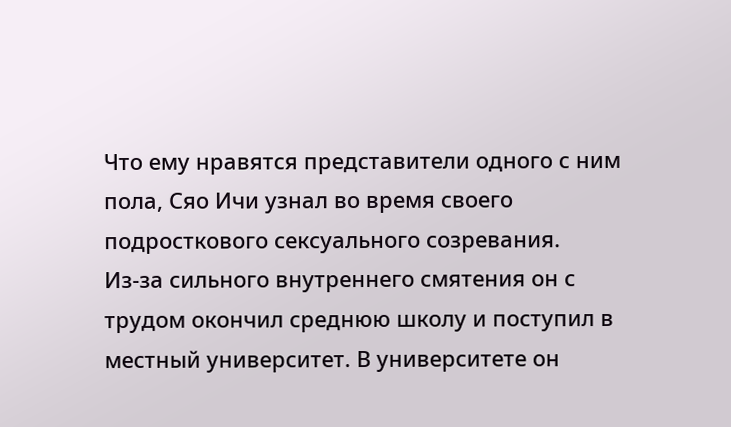Что ему нравятся представители одного с ним пола, Сяо Ичи узнал во время своего подросткового сексуального созревания.
Из-за сильного внутреннего смятения он с трудом окончил среднюю школу и поступил в местный университет. В университете он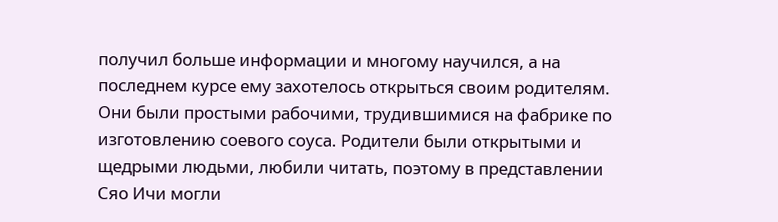получил больше информации и многому научился, а на последнем курсе ему захотелось открыться своим родителям.
Они были простыми рабочими, трудившимися на фабрике по изготовлению соевого соуса. Родители были открытыми и щедрыми людьми, любили читать, поэтому в представлении Сяо Ичи могли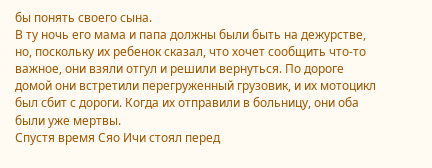бы понять своего сына.
В ту ночь его мама и папа должны были быть на дежурстве, но, поскольку их ребенок сказал, что хочет сообщить что-то важное, они взяли отгул и решили вернуться. По дороге домой они встретили перегруженный грузовик, и их мотоцикл был сбит с дороги. Когда их отправили в больницу, они оба были уже мертвы.
Спустя время Сяо Ичи стоял перед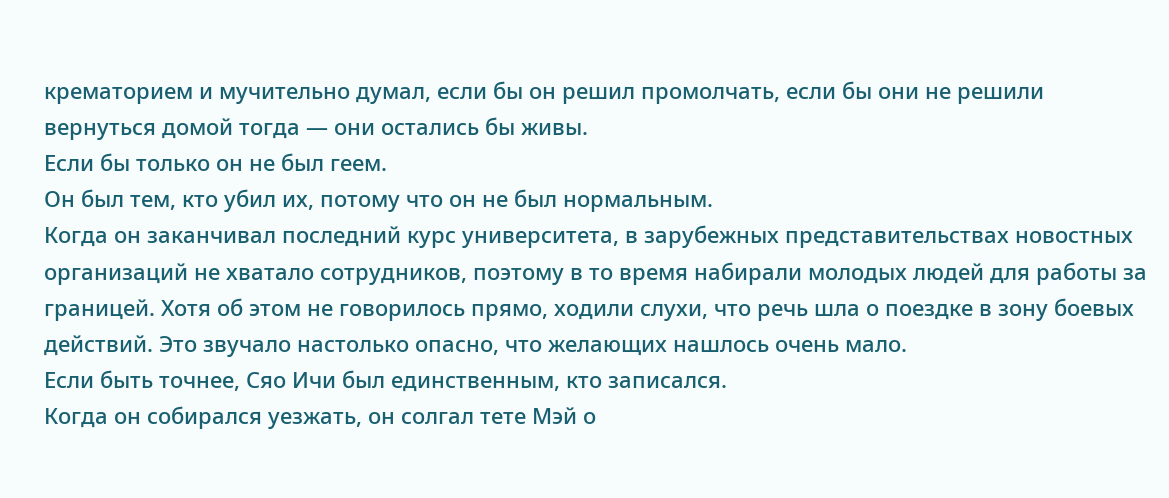крематорием и мучительно думал, если бы он решил промолчать, если бы они не решили вернуться домой тогда — они остались бы живы.
Если бы только он не был геем.
Он был тем, кто убил их, потому что он не был нормальным.
Когда он заканчивал последний курс университета, в зарубежных представительствах новостных организаций не хватало сотрудников, поэтому в то время набирали молодых людей для работы за границей. Хотя об этом не говорилось прямо, ходили слухи, что речь шла о поездке в зону боевых действий. Это звучало настолько опасно, что желающих нашлось очень мало.
Если быть точнее, Сяо Ичи был единственным, кто записался.
Когда он собирался уезжать, он солгал тете Мэй о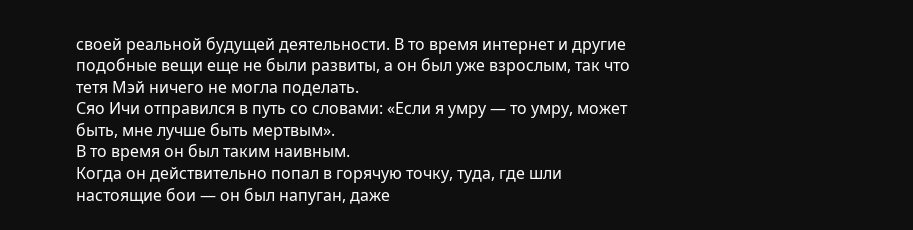своей реальной будущей деятельности. В то время интернет и другие подобные вещи еще не были развиты, а он был уже взрослым, так что тетя Мэй ничего не могла поделать.
Сяо Ичи отправился в путь со словами: «Если я умру — то умру, может быть, мне лучше быть мертвым».
В то время он был таким наивным.
Когда он действительно попал в горячую точку, туда, где шли настоящие бои — он был напуган, даже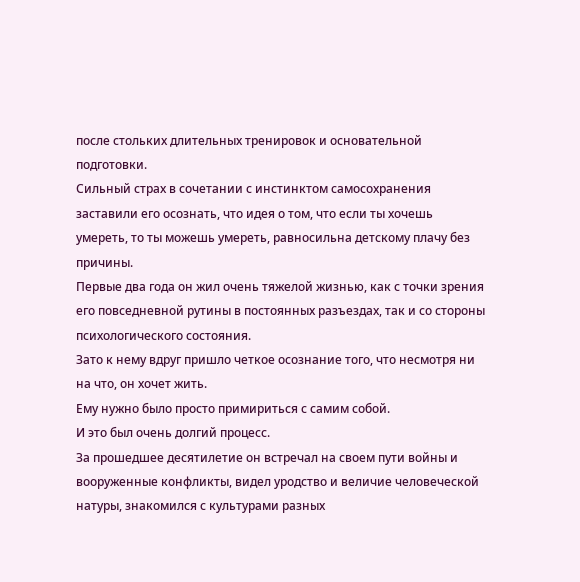после стольких длительных тренировок и основательной подготовки.
Сильный страх в сочетании с инстинктом самосохранения заставили его осознать, что идея о том, что если ты хочешь умереть, то ты можешь умереть, равносильна детскому плачу без причины.
Первые два года он жил очень тяжелой жизнью, как с точки зрения его повседневной рутины в постоянных разъездах, так и со стороны психологического состояния.
Зато к нему вдруг пришло четкое осознание того, что несмотря ни на что, он хочет жить.
Ему нужно было просто примириться с самим собой.
И это был очень долгий процесс.
За прошедшее десятилетие он встречал на своем пути войны и вооруженные конфликты, видел уродство и величие человеческой натуры, знакомился с культурами разных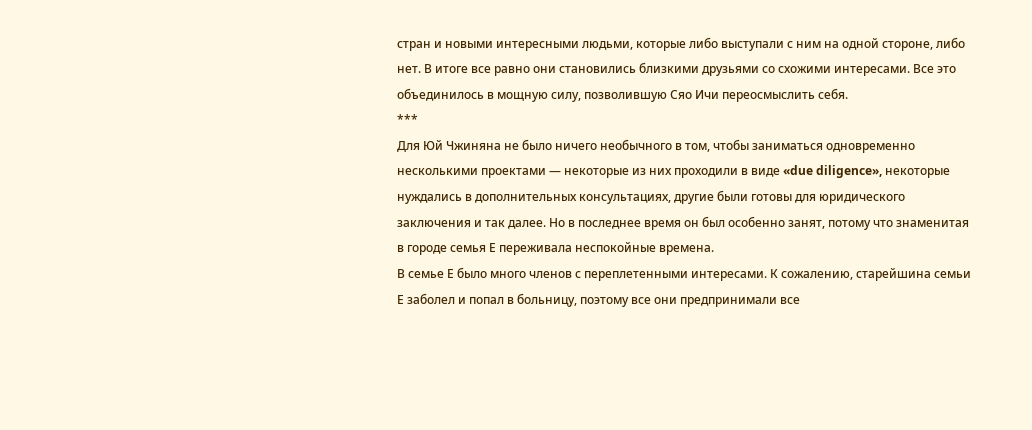стран и новыми интересными людьми, которые либо выступали с ним на одной стороне, либо нет. В итоге все равно они становились близкими друзьями со схожими интересами. Все это объединилось в мощную силу, позволившую Сяо Ичи переосмыслить себя.
***
Для Юй Чжиняна не было ничего необычного в том, чтобы заниматься одновременно несколькими проектами — некоторые из них проходили в виде «due diligence», некоторые нуждались в дополнительных консультациях, другие были готовы для юридического заключения и так далее. Но в последнее время он был особенно занят, потому что знаменитая в городе семья Е переживала неспокойные времена.
В семье Е было много членов с переплетенными интересами. К сожалению, старейшина семьи Е заболел и попал в больницу, поэтому все они предпринимали все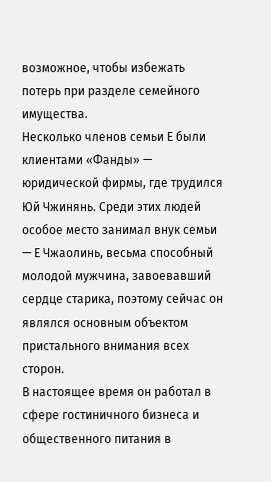возможное, чтобы избежать потерь при разделе семейного имущества.
Несколько членов семьи Е были клиентами «Фанды» — юридической фирмы, где трудился Юй Чжинянь. Среди этих людей особое место занимал внук семьи — Е Чжаолинь, весьма способный молодой мужчина, завоевавший сердце старика, поэтому сейчас он являлся основным объектом пристального внимания всех сторон.
В настоящее время он работал в сфере гостиничного бизнеса и общественного питания в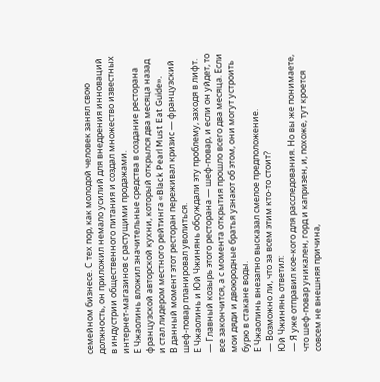семейном бизнесе. С тех пор, как молодой человек занял свою должность, он приложил немало усилий для внедрения инноваций в индустрии общественного питания и создал множество известных интернет-магазинов с растущими продажами.
Е Чжаолинь вложил значительные средства в создание ресторана французской авторской кухни, который открылся два месяца назад и стал лидером местного рейтинга «Black Pearl Must Eat Guide».
В данный момент этот ресторан переживал кризис — французский шеф-повар планировал уволиться.
Е Чжаолинь и Юй Чжинянь обсуждали эту проблему, заходя в лифт.
— Главный козырь этого ресторана — шеф-повар, и если он уйдет, то все закончится, а с момента открытия прошло всего два месяца. Если мои дяди и двоюродные братья узнают об этом, они могут устроить бурю в стакане воды.
Е Чжаолинь внезапно высказал смелое предположение.
— Возможно ли, что за всем этим кто-то стоит?
Юй Чжинянь ответил:
— Я уже отправил кое-кого для расследования. Но вы же понимаете, что шеф-повар уникален, горд и капризен, и, похоже, тут кроется совсем не внешняя причина,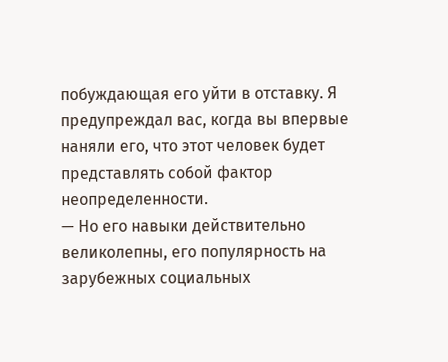побуждающая его уйти в отставку. Я предупреждал вас, когда вы впервые наняли его, что этот человек будет представлять собой фактор неопределенности.
— Но его навыки действительно великолепны, его популярность на зарубежных социальных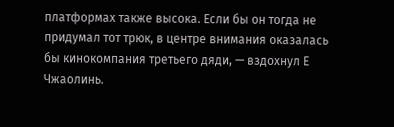платформах также высока. Если бы он тогда не придумал тот трюк, в центре внимания оказалась бы кинокомпания третьего дяди, — вздохнул Е Чжаолинь.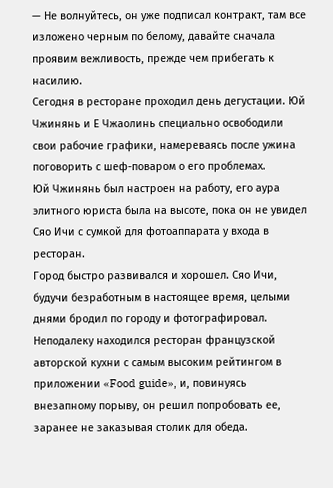— Не волнуйтесь, он уже подписал контракт, там все изложено черным по белому, давайте сначала проявим вежливость, прежде чем прибегать к насилию.
Сегодня в ресторане проходил день дегустации. Юй Чжинянь и Е Чжаолинь специально освободили свои рабочие графики, намереваясь после ужина поговорить с шеф-поваром о его проблемах.
Юй Чжинянь был настроен на работу, его аура элитного юриста была на высоте, пока он не увидел Сяо Ичи с сумкой для фотоаппарата у входа в ресторан.
Город быстро развивался и хорошел. Сяо Ичи, будучи безработным в настоящее время, целыми днями бродил по городу и фотографировал.
Неподалеку находился ресторан французской авторской кухни с самым высоким рейтингом в приложении «Food guide», и, повинуясь внезапному порыву, он решил попробовать ее, заранее не заказывая столик для обеда.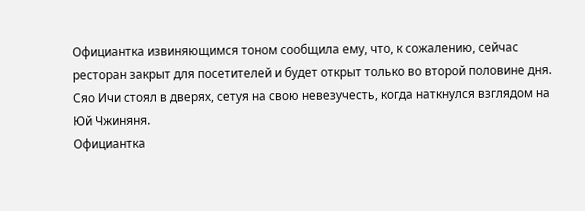Официантка извиняющимся тоном сообщила ему, что, к сожалению, сейчас ресторан закрыт для посетителей и будет открыт только во второй половине дня.
Сяо Ичи стоял в дверях, сетуя на свою невезучесть, когда наткнулся взглядом на Юй Чжиняня.
Официантка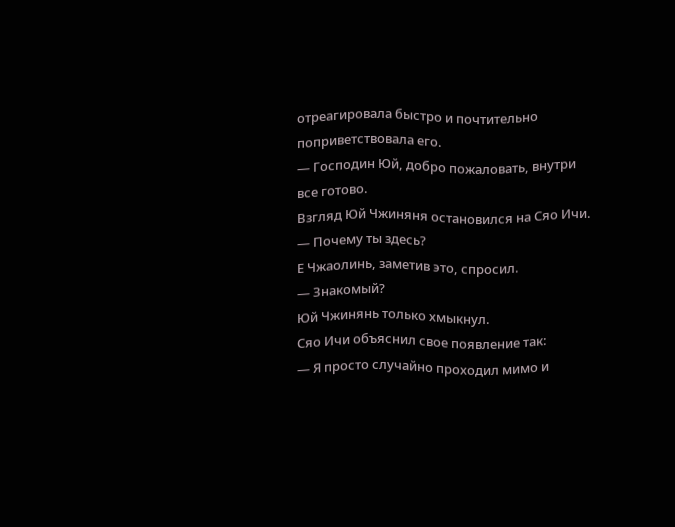отреагировала быстро и почтительно поприветствовала его.
— Господин Юй, добро пожаловать, внутри все готово.
Взгляд Юй Чжиняня остановился на Сяо Ичи.
— Почему ты здесь?
Е Чжаолинь, заметив это, спросил.
— Знакомый?
Юй Чжинянь только хмыкнул.
Сяо Ичи объяснил свое появление так:
— Я просто случайно проходил мимо и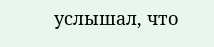услышал, что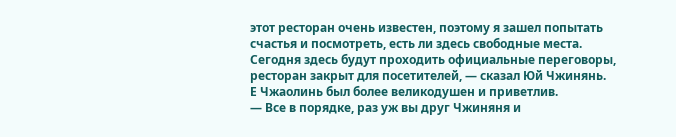этот ресторан очень известен, поэтому я зашел попытать счастья и посмотреть, есть ли здесь свободные места.
Сегодня здесь будут проходить официальные переговоры, ресторан закрыт для посетителей, — сказал Юй Чжинянь.
Е Чжаолинь был более великодушен и приветлив.
— Все в порядке, раз уж вы друг Чжиняня и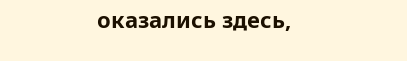оказались здесь,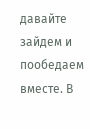давайте зайдем и пообедаем вместе. В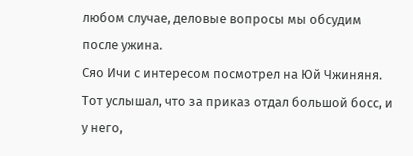любом случае, деловые вопросы мы обсудим после ужина.
Сяо Ичи с интересом посмотрел на Юй Чжиняня. Тот услышал, что за приказ отдал большой босс, и у него,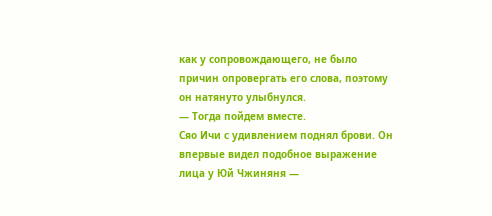как у сопровождающего, не было причин опровергать его слова, поэтому он натянуто улыбнулся.
— Тогда пойдем вместе.
Сяо Ичи с удивлением поднял брови. Он впервые видел подобное выражение лица у Юй Чжиняня —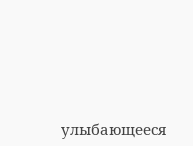улыбающееся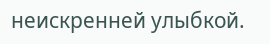неискренней улыбкой.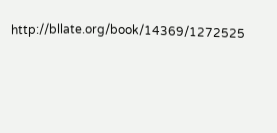http://bllate.org/book/14369/1272525